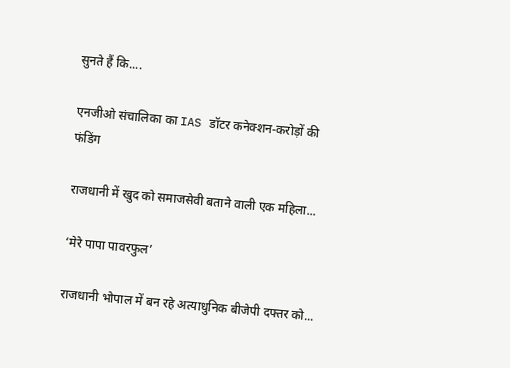सुनते हैं कि....

एनजीओ संचालिका का IAS डॉटर कनेक्शन-करोड़ों की फंडिंग

राजधानी में खुद को समाजसेवी बताने वाली एक महिला...

‘मेरे पापा पावरफुल’

राजधानी भोपाल में बन रहे अत्याधुनिक बीजेपी दफ्तर को...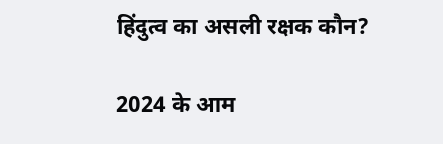हिंदुत्व का असली रक्षक कौन?

2024 के आम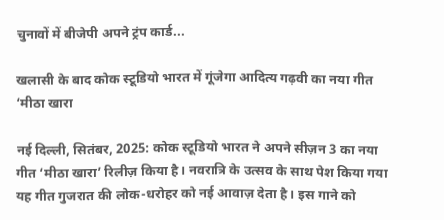चुनावों में बीजेपी अपने ट्रंप कार्ड...

खलासी के बाद कोक स्टूडियो भारत में गूंजेगा आदित्य गढ़वी का नया गीत ‘मीठा खारा

नई दिल्ली, सितंबर, 2025: कोक स्टूडियो भारत ने अपने सीज़न 3 का नया गीत ‘मीठा खारा’ रिलीज़ किया है। नवरात्रि के उत्सव के साथ पेश किया गया यह गीत गुजरात की लोक-धरोहर को नई आवाज़ देता है। इस गाने को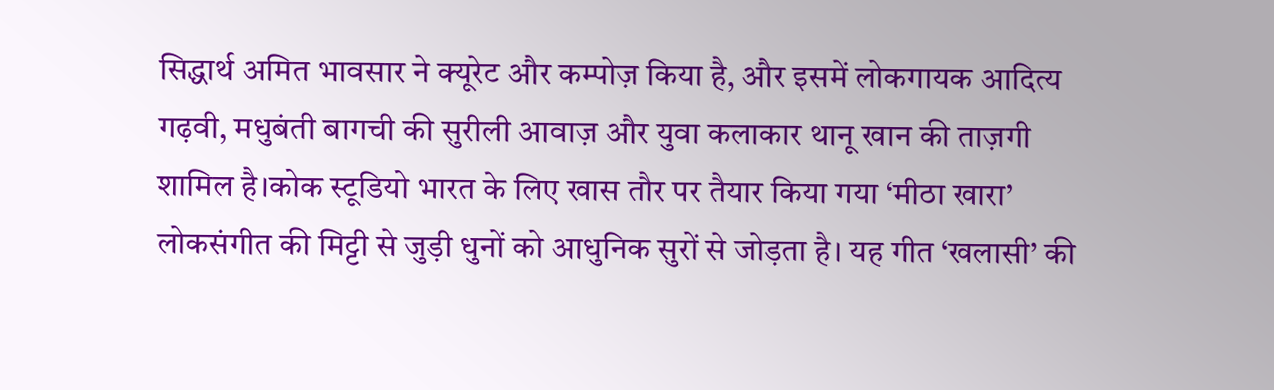सिद्धार्थ अमित भावसार ने क्यूरेट और कम्पोज़ किया है, और इसमें लोकगायक आदित्य गढ़वी, मधुबंती बागची की सुरीली आवाज़ और युवा कलाकार थानू खान की ताज़गी शामिल है।कोक स्टूडियो भारत के लिए खास तौर पर तैयार किया गया ‘मीठा खारा’ लोकसंगीत की मिट्टी से जुड़ी धुनों को आधुनिक सुरों से जोड़ता है। यह गीत ‘खलासी’ की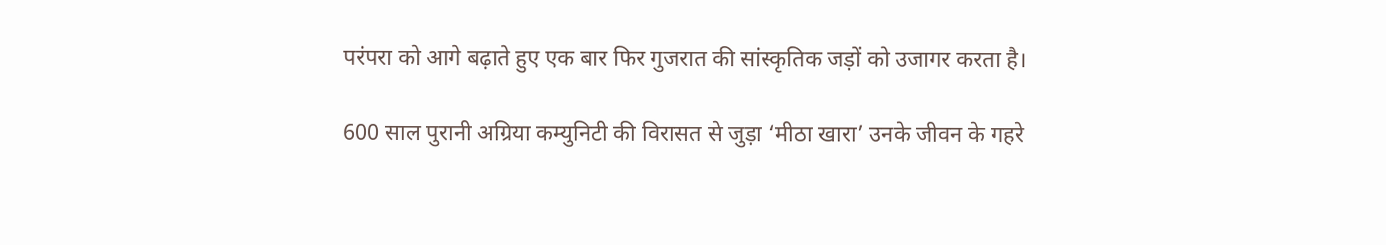परंपरा को आगे बढ़ाते हुए एक बार फिर गुजरात की सांस्कृतिक जड़ों को उजागर करता है।

600 साल पुरानी अग्रिया कम्युनिटी की विरासत से जुड़ा ‘मीठा खारा’ उनके जीवन के गहरे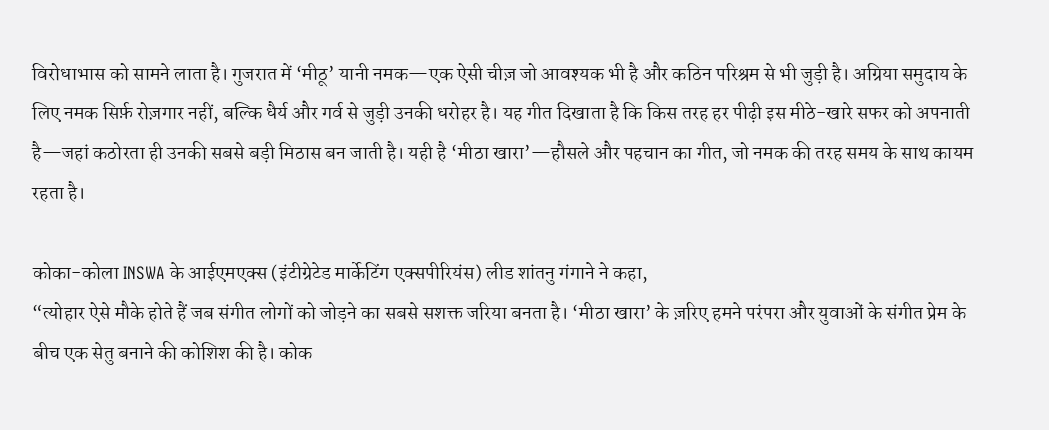विरोधाभास को सामने लाता है। गुजरात में ‘मीठू’ यानी नमक—एक ऐसी चीज़ जो आवश्यक भी है और कठिन परिश्रम से भी जुड़ी है। अग्रिया समुदाय के लिए नमक सिर्फ़ रोज़गार नहीं, बल्कि धैर्य और गर्व से जुड़ी उनकी धरोहर है। यह गीत दिखाता है कि किस तरह हर पीढ़ी इस मीठे-खारे सफर को अपनाती है—जहां कठोरता ही उनकी सबसे बड़ी मिठास बन जाती है। यही है ‘मीठा खारा’—हौसले और पहचान का गीत, जो नमक की तरह समय के साथ कायम रहता है।

कोका-कोला INSWA के आईएमएक्स (इंटीग्रेटेड मार्केटिंग एक्सपीरियंस) लीड शांतनु गंगाने ने कहा,
“त्योहार ऐसे मौके होते हैं जब संगीत लोगों को जोड़ने का सबसे सशक्त जरिया बनता है। ‘मीठा खारा’ के ज़रिए हमने परंपरा और युवाओं के संगीत प्रेम के बीच एक सेतु बनाने की कोशिश की है। कोक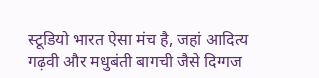स्टूडियो भारत ऐसा मंच है, जहां आदित्य गढ़वी और मधुबंती बागची जैसे दिग्गज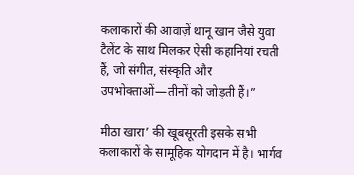कलाकारों की आवाज़ें थानू खान जैसे युवा टैलेंट के साथ मिलकर ऐसी कहानियां रचती हैं, जो संगीत, संस्कृति और उपभोक्ताओं—तीनों को जोड़ती हैं।”

मीठा खारा’ की खूबसूरती इसके सभी कलाकारों के सामूहिक योगदान में है। भार्गव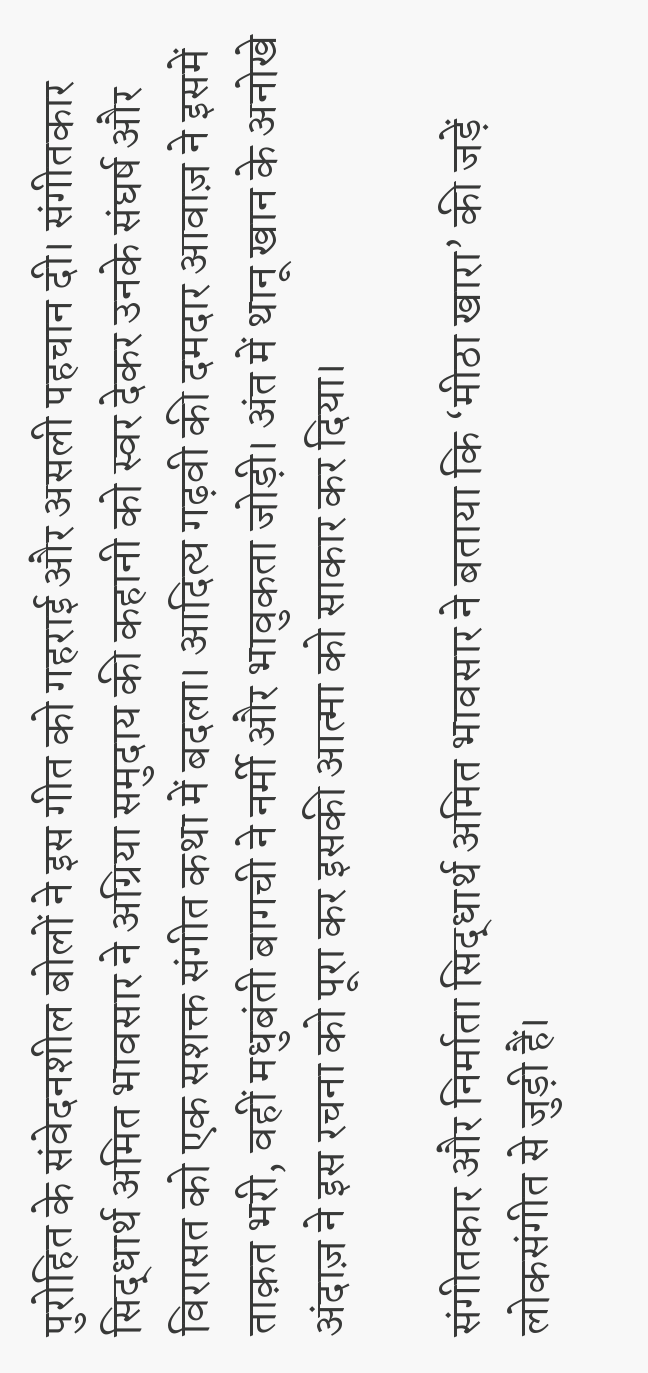पुरोहित के संवेदनशील बोलों ने इस गीत को गहराई और असली पहचान दी। संगीतकार सिद्धार्थ अमित भावसार ने अग्रिया समुदाय की कहानी को स्वर देकर उनके संघर्ष और विरासत को एक सशक्त संगीत कथा में बदला। आदित्य गढ़वी की दमदार आवाज़ ने इसमें ताक़त भरी, वहीं मधुबंती बागची ने नर्मी और भावुकता जोड़ी। अंत में थानू खान के अनोखे अंदाज़ ने इस रचना को पूरा कर इसकी आत्मा को साकार कर दिया।

संगीतकार और निर्माता सिद्धार्थ अमित भावसार ने बताया कि ‘मीठा खारा’ की जड़ें लोकसंगीत से जुड़ी हैं।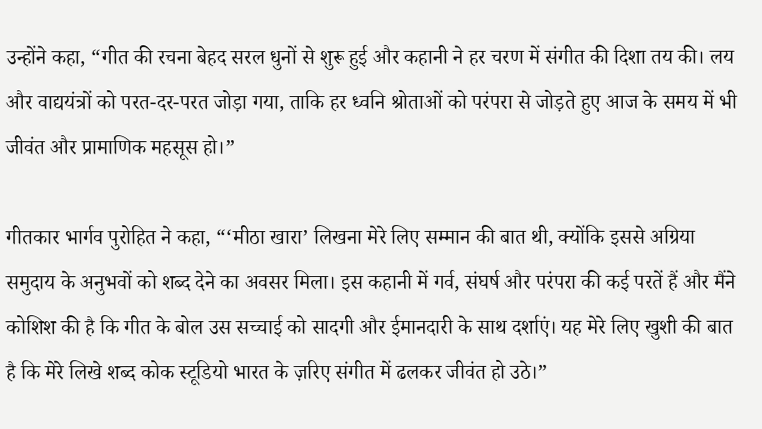उन्होंने कहा, “गीत की रचना बेहद सरल धुनों से शुरू हुई और कहानी ने हर चरण में संगीत की दिशा तय की। लय और वाद्ययंत्रों को परत-दर-परत जोड़ा गया, ताकि हर ध्वनि श्रोताओं को परंपरा से जोड़ते हुए आज के समय में भी जीवंत और प्रामाणिक महसूस हो।”

गीतकार भार्गव पुरोहित ने कहा, “‘मीठा खारा’ लिखना मेरे लिए सम्मान की बात थी, क्योंकि इससे अग्रिया समुदाय के अनुभवों को शब्द देने का अवसर मिला। इस कहानी में गर्व, संघर्ष और परंपरा की कई परतें हैं और मैंने कोशिश की है कि गीत के बोल उस सच्चाई को सादगी और ईमानदारी के साथ दर्शाएं। यह मेरे लिए खुशी की बात है कि मेरे लिखे शब्द कोक स्टूडियो भारत के ज़रिए संगीत में ढलकर जीवंत हो उठे।”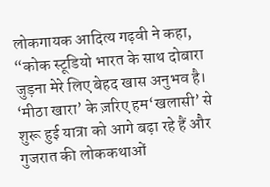लोकगायक आदित्य गढ़वी ने कहा, “कोक स्टूडियो भारत के साथ दोबारा जुड़ना मेरे लिए बेहद खास अनुभव है। ‘मीठा खारा’ के ज़रिए हम‘खलासी’ से शुरू हुई यात्रा को आगे बढ़ा रहे हैं और गुजरात की लोककथाओं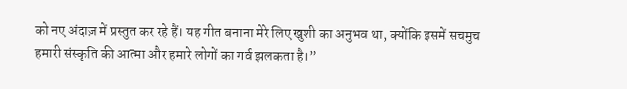को नए अंदाज़ में प्रस्तुत कर रहे हैं। यह गीत बनाना मेरे लिए खुशी का अनुभव था, क्योंकि इसमें सचमुच हमारी संस्कृति की आत्मा और हमारे लोगों का गर्व झलकता है।”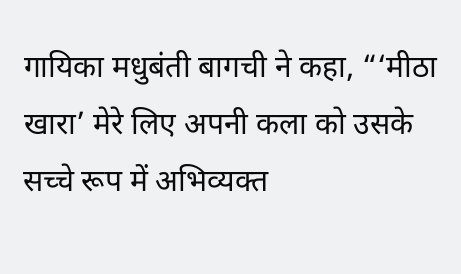गायिका मधुबंती बागची ने कहा, “‘मीठा खारा’ मेरे लिए अपनी कला को उसके सच्चे रूप में अभिव्यक्त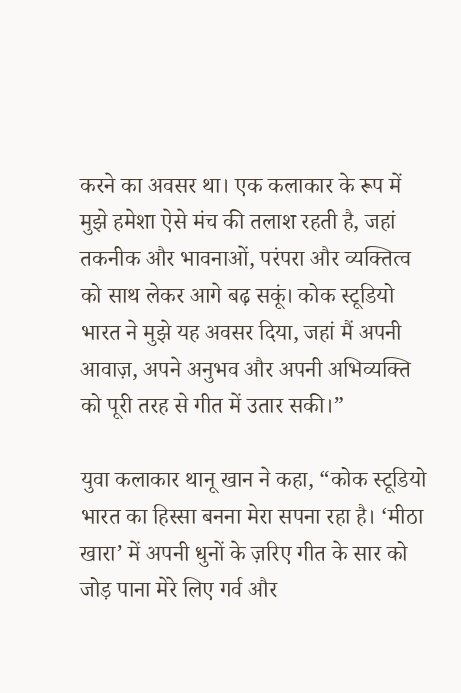करने का अवसर था। एक कलाकार के रूप में मुझे हमेशा ऐसे मंच की तलाश रहती है, जहां तकनीक और भावनाओं, परंपरा और व्यक्तित्व को साथ लेकर आगे बढ़ सकूं। कोक स्टूडियो भारत ने मुझे यह अवसर दिया, जहां मैं अपनी आवाज़, अपने अनुभव और अपनी अभिव्यक्ति को पूरी तरह से गीत में उतार सकी।”

युवा कलाकार थानू खान ने कहा, “कोक स्टूडियो भारत का हिस्सा बनना मेरा सपना रहा है। ‘मीठा खारा’ में अपनी धुनों के ज़रिए गीत के सार को जोड़ पाना मेरे लिए गर्व और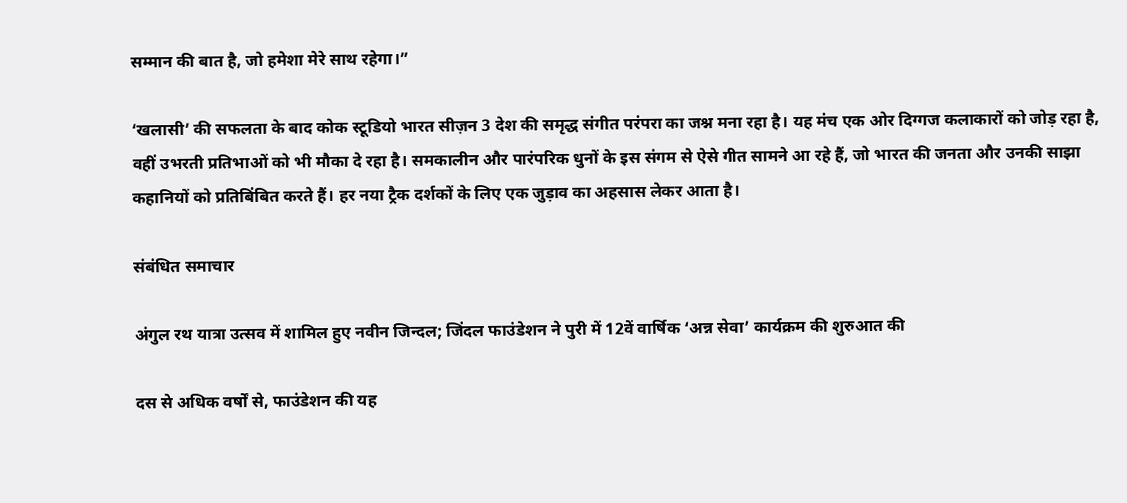सम्मान की बात है, जो हमेशा मेरे साथ रहेगा।”

‘खलासी’ की सफलता के बाद कोक स्टूडियो भारत सीज़न 3 देश की समृद्ध संगीत परंपरा का जश्न मना रहा है। यह मंच एक ओर दिग्गज कलाकारों को जोड़ रहा है, वहीं उभरती प्रतिभाओं को भी मौका दे रहा है। समकालीन और पारंपरिक धुनों के इस संगम से ऐसे गीत सामने आ रहे हैं, जो भारत की जनता और उनकी साझा कहानियों को प्रतिबिंबित करते हैं। हर नया ट्रैक दर्शकों के लिए एक जुड़ाव का अहसास लेकर आता है।

संबंधित समाचार

अंगुल रथ यात्रा उत्सव में शामिल हुए नवीन जिन्दल; जिंदल फाउंडेशन ने पुरी में 12वें वार्षिक ‘अन्न सेवा’ कार्यक्रम की शुरुआत की

दस से अधिक वर्षों से, फाउंडेशन की यह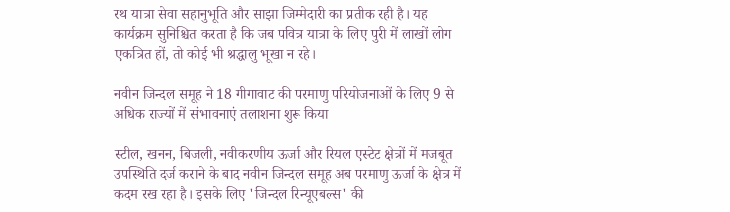रथ यात्रा सेवा सहानुभूति और साझा जिम्मेदारी का प्रतीक रही है। यह कार्यक्रम सुनिश्चित करता है कि जब पवित्र यात्रा के लिए पुरी में लाखों लोग एकत्रित हों, तो कोई भी श्रद्धालु भूखा न रहे।

नवीन जिन्दल समूह ने 18 गीगावाट की परमाणु परियोजनाओं के लिए 9 से अधिक राज्यों में संभावनाएं तलाशना शुरू किया

स्टील, खनन, बिजली, नवीकरणीय ऊर्जा और रियल एस्टेट क्षेत्रों में मजबूत उपस्थिति दर्ज कराने के बाद नवीन जिन्दल समूह अब परमाणु ऊर्जा के क्षेत्र में कदम रख रहा है। इसके लिए 'जिन्दल रिन्यूएबल्स' की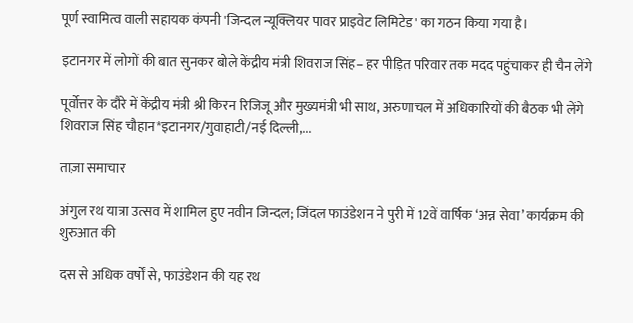पूर्ण स्वामित्व वाली सहायक कंपनी 'जिन्दल न्यूक्लियर पावर प्राइवेट लिमिटेड' का गठन किया गया है।

इटानगर में लोगों की बात सुनकर बोले केंद्रीय मंत्री शिवराज सिंह– हर पीड़ित परिवार तक मदद पहुंचाकर ही चैन लेंगे

पूर्वोत्तर के दौरे में केंद्रीय मंत्री श्री किरन रिजिजू और मुख्यमंत्री भी साथ, अरुणाचल में अधिकारियों की बैठक भी लेंगे शिवराज सिंह चौहान*इटानगर/गुवाहाटी/नई दिल्ली,...

ताज़ा समाचार

अंगुल रथ यात्रा उत्सव में शामिल हुए नवीन जिन्दल; जिंदल फाउंडेशन ने पुरी में 12वें वार्षिक ‘अन्न सेवा’ कार्यक्रम की शुरुआत की

दस से अधिक वर्षों से, फाउंडेशन की यह रथ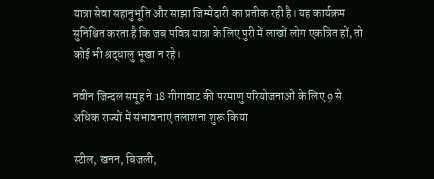यात्रा सेवा सहानुभूति और साझा जिम्मेदारी का प्रतीक रही है। यह कार्यक्रम सुनिश्चित करता है कि जब पवित्र यात्रा के लिए पुरी में लाखों लोग एकत्रित हों, तो कोई भी श्रद्धालु भूखा न रहे।

नवीन जिन्दल समूह ने 18 गीगावाट की परमाणु परियोजनाओं के लिए 9 से अधिक राज्यों में संभावनाएं तलाशना शुरू किया

स्टील, खनन, बिजली,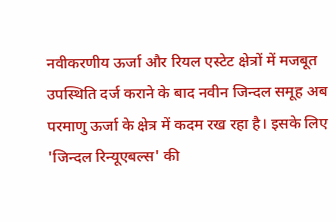नवीकरणीय ऊर्जा और रियल एस्टेट क्षेत्रों में मजबूत उपस्थिति दर्ज कराने के बाद नवीन जिन्दल समूह अब परमाणु ऊर्जा के क्षेत्र में कदम रख रहा है। इसके लिए 'जिन्दल रिन्यूएबल्स' की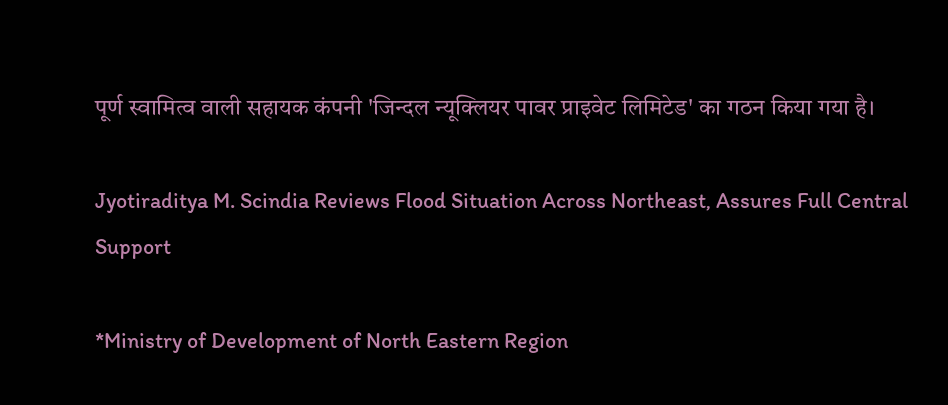पूर्ण स्वामित्व वाली सहायक कंपनी 'जिन्दल न्यूक्लियर पावर प्राइवेट लिमिटेड' का गठन किया गया है।

Jyotiraditya M. Scindia Reviews Flood Situation Across Northeast, Assures Full Central Support

*Ministry of Development of North Eastern Region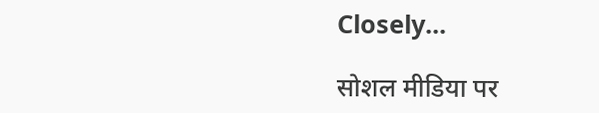Closely...

सोशल मीडिया पर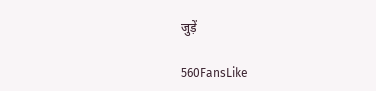जुड़ें

560FansLike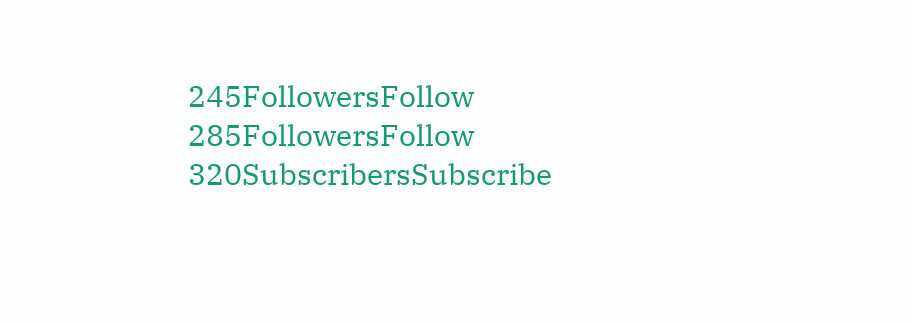245FollowersFollow
285FollowersFollow
320SubscribersSubscribe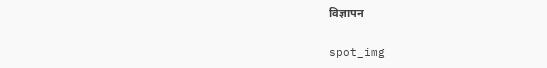विज्ञापन

spot_img